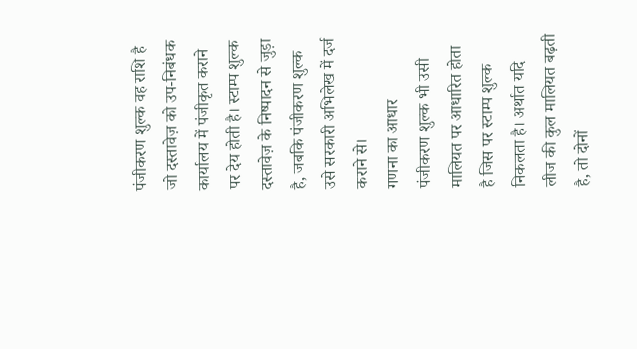पंजीकरण शुल्क वह राशि है जो दस्तावेज़ को उप-निबंधक कार्यालय में पंजीकृत कराने पर देय होती है। स्टाम्प शुल्क दस्तावेज़ के निष्पादन से जुड़ा है, जबकि पंजीकरण शुल्क उसे सरकारी अभिलेख में दर्ज कराने से।
गणना का आधार
पंजीकरण शुल्क भी उसी मालियत पर आधारित होता है जिस पर स्टाम्प शुल्क निकलता है। अर्थात यदि लीज की कुल मालियत बढ़ती है, तो दोनों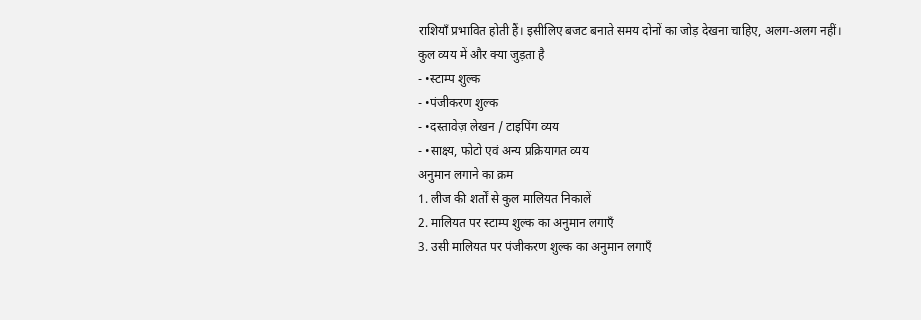राशियाँ प्रभावित होती हैं। इसीलिए बजट बनाते समय दोनों का जोड़ देखना चाहिए, अलग-अलग नहीं।
कुल व्यय में और क्या जुड़ता है
- •स्टाम्प शुल्क
- •पंजीकरण शुल्क
- •दस्तावेज़ लेखन / टाइपिंग व्यय
- •साक्ष्य, फोटो एवं अन्य प्रक्रियागत व्यय
अनुमान लगाने का क्रम
1. लीज की शर्तों से कुल मालियत निकालें
2. मालियत पर स्टाम्प शुल्क का अनुमान लगाएँ
3. उसी मालियत पर पंजीकरण शुल्क का अनुमान लगाएँ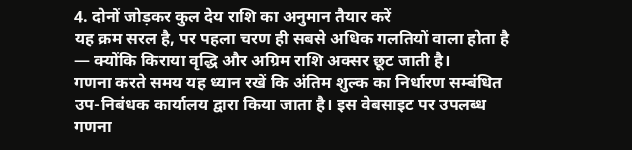4. दोनों जोड़कर कुल देय राशि का अनुमान तैयार करें
यह क्रम सरल है, पर पहला चरण ही सबसे अधिक गलतियों वाला होता है — क्योंकि किराया वृद्धि और अग्रिम राशि अक्सर छूट जाती है।
गणना करते समय यह ध्यान रखें कि अंतिम शुल्क का निर्धारण सम्बंधित उप-निबंधक कार्यालय द्वारा किया जाता है। इस वेबसाइट पर उपलब्ध गणना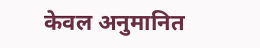केवल अनुमानित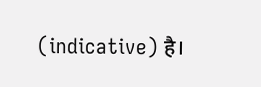(indicative) है।